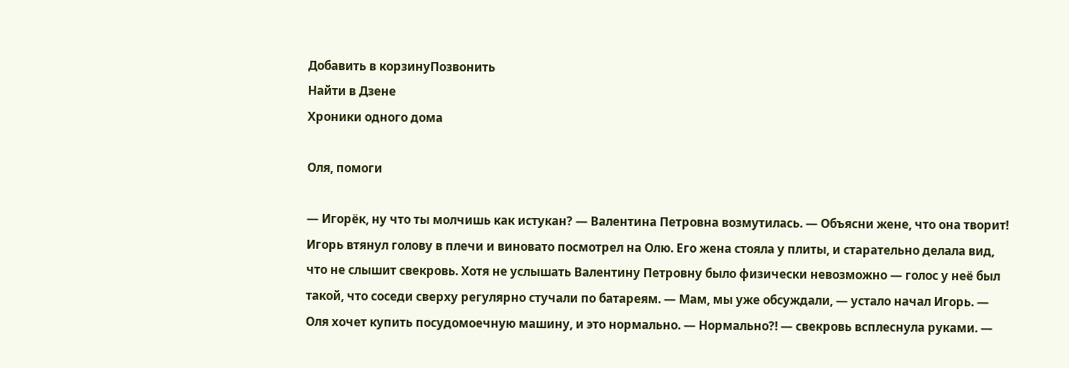Добавить в корзинуПозвонить
Найти в Дзене
Хроники одного дома

Оля, помоги

— Игорёк, ну что ты молчишь как истукан? — Валентина Петровна возмутилась. — Объясни жене, что она творит! Игорь втянул голову в плечи и виновато посмотрел на Олю. Его жена стояла у плиты, и старательно делала вид, что не слышит свекровь. Хотя не услышать Валентину Петровну было физически невозможно — голос у неё был такой, что соседи сверху регулярно стучали по батареям. — Мам, мы уже обсуждали, — устало начал Игорь. — Оля хочет купить посудомоечную машину, и это нормально. — Нормально?! — свекровь всплеснула руками. —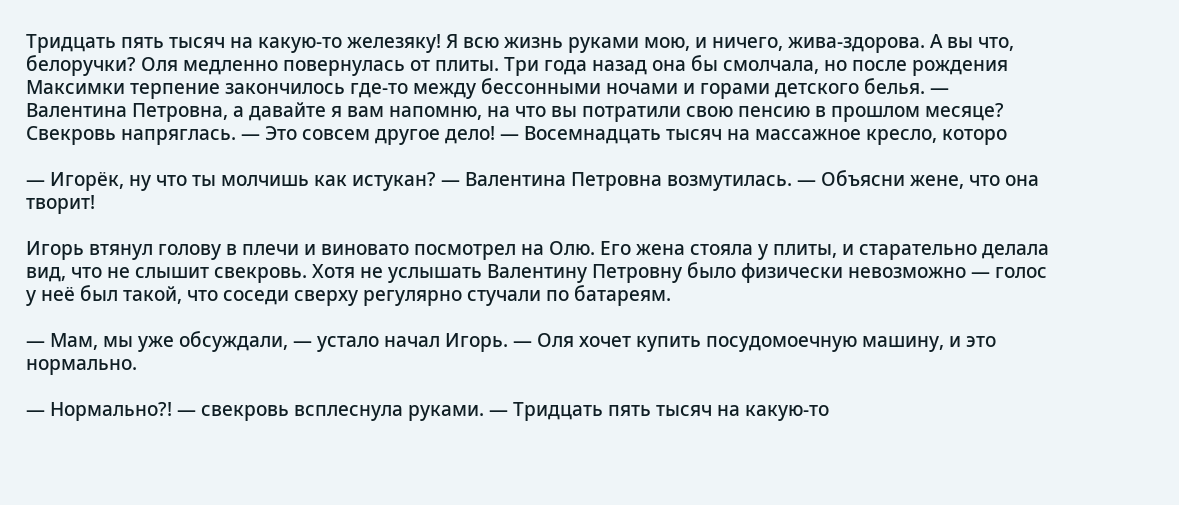Тридцать пять тысяч на какую-то железяку! Я всю жизнь руками мою, и ничего, жива-здорова. А вы что, белоручки? Оля медленно повернулась от плиты. Три года назад она бы смолчала, но после рождения Максимки терпение закончилось где-то между бессонными ночами и горами детского белья. — Валентина Петровна, а давайте я вам напомню, на что вы потратили свою пенсию в прошлом месяце? Свекровь напряглась. — Это совсем другое дело! — Восемнадцать тысяч на массажное кресло, которо

— Игорёк, ну что ты молчишь как истукан? — Валентина Петровна возмутилась. — Объясни жене, что она творит!

Игорь втянул голову в плечи и виновато посмотрел на Олю. Его жена стояла у плиты, и старательно делала вид, что не слышит свекровь. Хотя не услышать Валентину Петровну было физически невозможно — голос у неё был такой, что соседи сверху регулярно стучали по батареям.

— Мам, мы уже обсуждали, — устало начал Игорь. — Оля хочет купить посудомоечную машину, и это нормально.

— Нормально?! — свекровь всплеснула руками. — Тридцать пять тысяч на какую-то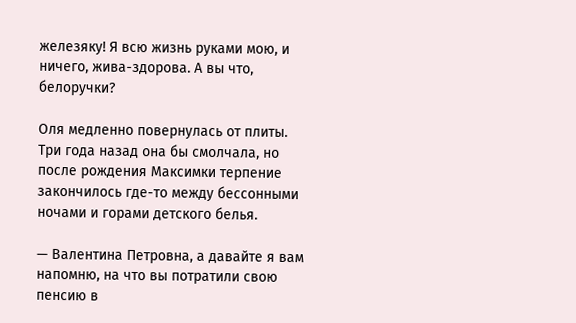железяку! Я всю жизнь руками мою, и ничего, жива-здорова. А вы что, белоручки?

Оля медленно повернулась от плиты. Три года назад она бы смолчала, но после рождения Максимки терпение закончилось где-то между бессонными ночами и горами детского белья.

— Валентина Петровна, а давайте я вам напомню, на что вы потратили свою пенсию в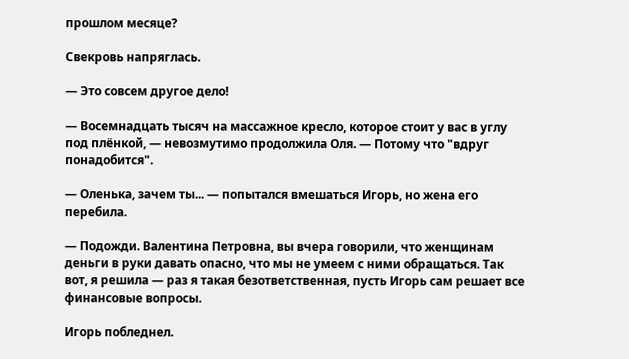прошлом месяце?

Свекровь напряглась.

— Это совсем другое дело!

— Восемнадцать тысяч на массажное кресло, которое стоит у вас в углу под плёнкой, — невозмутимо продолжила Оля. — Потому что "вдруг понадобится".

— Оленька, зачем ты... — попытался вмешаться Игорь, но жена его перебила.

— Подожди. Валентина Петровна, вы вчера говорили, что женщинам деньги в руки давать опасно, что мы не умеем с ними обращаться. Так вот, я решила — раз я такая безответственная, пусть Игорь сам решает все финансовые вопросы.

Игорь побледнел.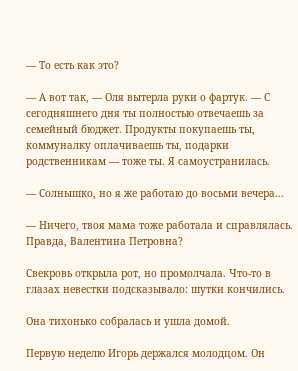— То есть как это?

— А вот так, — Оля вытерла руки о фартук. — С сегодняшнего дня ты полностью отвечаешь за семейный бюджет. Продукты покупаешь ты, коммуналку оплачиваешь ты, подарки родственникам — тоже ты. Я самоустранилась.

— Солнышко, но я же работаю до восьми вечера...

— Ничего, твоя мама тоже работала и справлялась. Правда, Валентина Петровна?

Свекровь открыла рот, но промолчала. Что-то в глазах невестки подсказывало: шутки кончились.

Она тихонько собралась и ушла домой.

Первую неделю Игорь держался молодцом. Он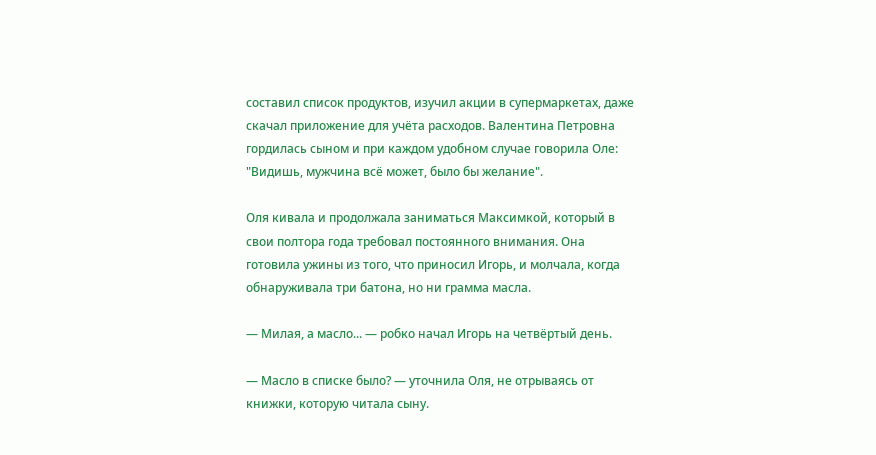составил список продуктов, изучил акции в супермаркетах, даже скачал приложение для учёта расходов. Валентина Петровна гордилась сыном и при каждом удобном случае говорила Оле: "Видишь, мужчина всё может, было бы желание".

Оля кивала и продолжала заниматься Максимкой, который в свои полтора года требовал постоянного внимания. Она готовила ужины из того, что приносил Игорь, и молчала, когда обнаруживала три батона, но ни грамма масла.

— Милая, а масло... — робко начал Игорь на четвёртый день.

— Масло в списке было? — уточнила Оля, не отрываясь от книжки, которую читала сыну.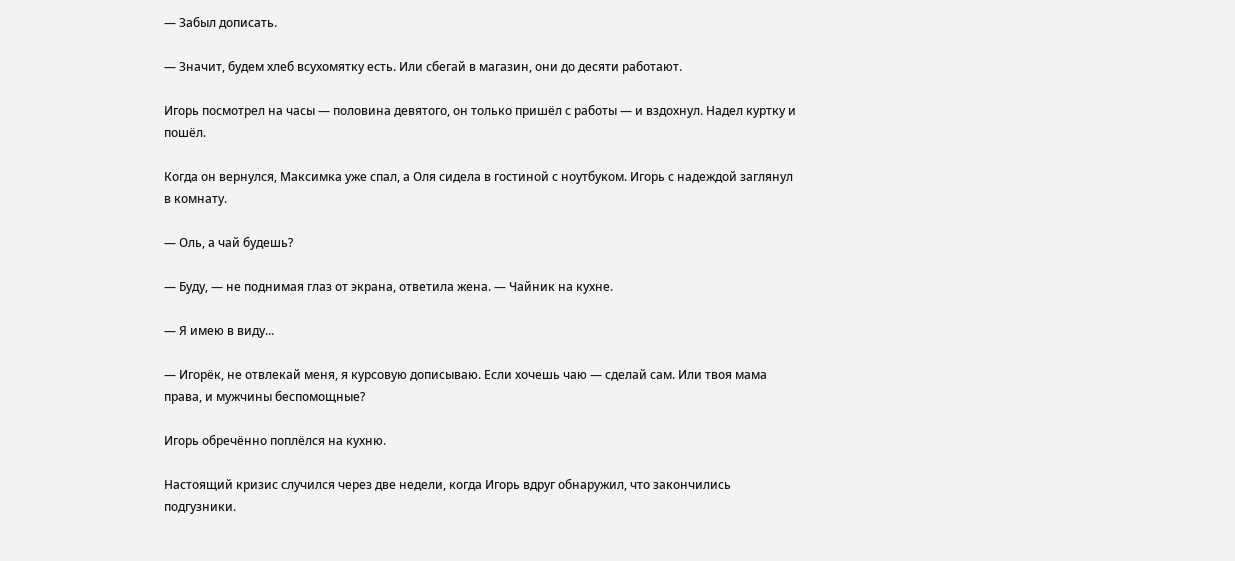— Забыл дописать.

— Значит, будем хлеб всухомятку есть. Или сбегай в магазин, они до десяти работают.

Игорь посмотрел на часы — половина девятого, он только пришёл с работы — и вздохнул. Надел куртку и пошёл.

Когда он вернулся, Максимка уже спал, а Оля сидела в гостиной с ноутбуком. Игорь с надеждой заглянул в комнату.

— Оль, а чай будешь?

— Буду, — не поднимая глаз от экрана, ответила жена. — Чайник на кухне.

— Я имею в виду...

— Игорёк, не отвлекай меня, я курсовую дописываю. Если хочешь чаю — сделай сам. Или твоя мама права, и мужчины беспомощные?

Игорь обречённо поплёлся на кухню.

Настоящий кризис случился через две недели, когда Игорь вдруг обнаружил, что закончились подгузники.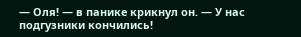— Оля! — в панике крикнул он. — У нас подгузники кончились!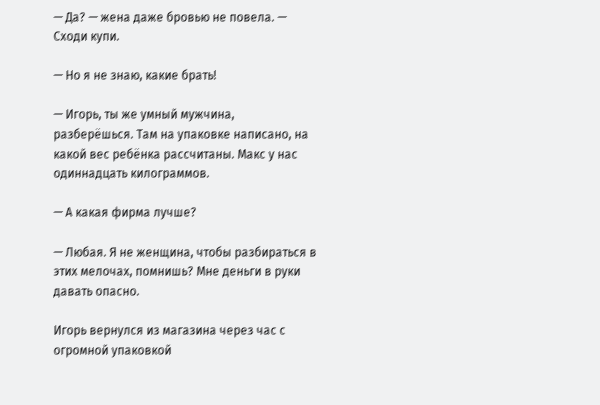— Да? — жена даже бровью не повела. — Сходи купи.

— Но я не знаю, какие брать!

— Игорь, ты же умный мужчина, разберёшься. Там на упаковке написано, на какой вес ребёнка рассчитаны. Макс у нас одиннадцать килограммов.

— А какая фирма лучше?

— Любая. Я не женщина, чтобы разбираться в этих мелочах, помнишь? Мне деньги в руки давать опасно.

Игорь вернулся из магазина через час с огромной упаковкой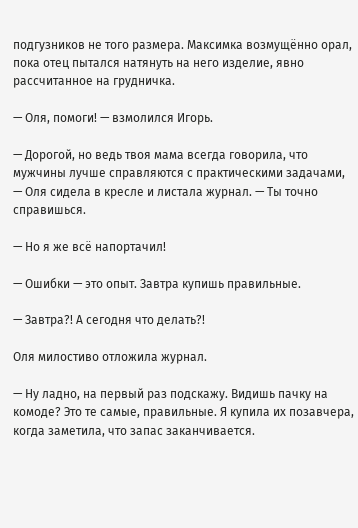подгузников не того размера. Максимка возмущённо орал, пока отец пытался натянуть на него изделие, явно рассчитанное на грудничка.

— Оля, помоги! — взмолился Игорь.

— Дорогой, но ведь твоя мама всегда говорила, что мужчины лучше справляются с практическими задачами, — Оля сидела в кресле и листала журнал. — Ты точно справишься.

— Но я же всё напортачил!

— Ошибки — это опыт. Завтра купишь правильные.

— Завтра?! А сегодня что делать?!

Оля милостиво отложила журнал.

— Ну ладно, на первый раз подскажу. Видишь пачку на комоде? Это те самые, правильные. Я купила их позавчера, когда заметила, что запас заканчивается.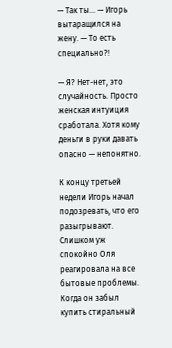— Так ты... — Игорь вытаращился на жену. — То есть специально?!

— Я? Нет-нет, это случайность. Просто женская интуиция сработала. Хотя кому деньги в руки давать опасно — непонятно.

К концу третьей недели Игорь начал подозревать, что его разыгрывают. Слишком уж спокойно Оля реагировала на все бытовые проблемы. Когда он забыл купить стиральный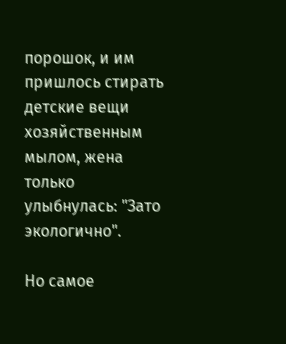порошок, и им пришлось стирать детские вещи хозяйственным мылом, жена только улыбнулась: "Зато экологично".

Но самое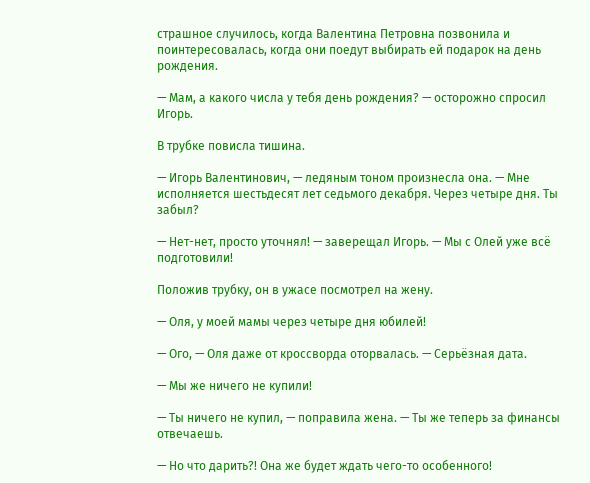страшное случилось, когда Валентина Петровна позвонила и поинтересовалась, когда они поедут выбирать ей подарок на день рождения.

— Мам, а какого числа у тебя день рождения? — осторожно спросил Игорь.

В трубке повисла тишина.

— Игорь Валентинович, — ледяным тоном произнесла она. — Мне исполняется шестьдесят лет седьмого декабря. Через четыре дня. Ты забыл?

— Нет-нет, просто уточнял! — заверещал Игорь. — Мы с Олей уже всё подготовили!

Положив трубку, он в ужасе посмотрел на жену.

— Оля, у моей мамы через четыре дня юбилей!

— Ого, — Оля даже от кроссворда оторвалась. — Серьёзная дата.

— Мы же ничего не купили!

— Ты ничего не купил, — поправила жена. — Ты же теперь за финансы отвечаешь.

— Но что дарить?! Она же будет ждать чего-то особенного!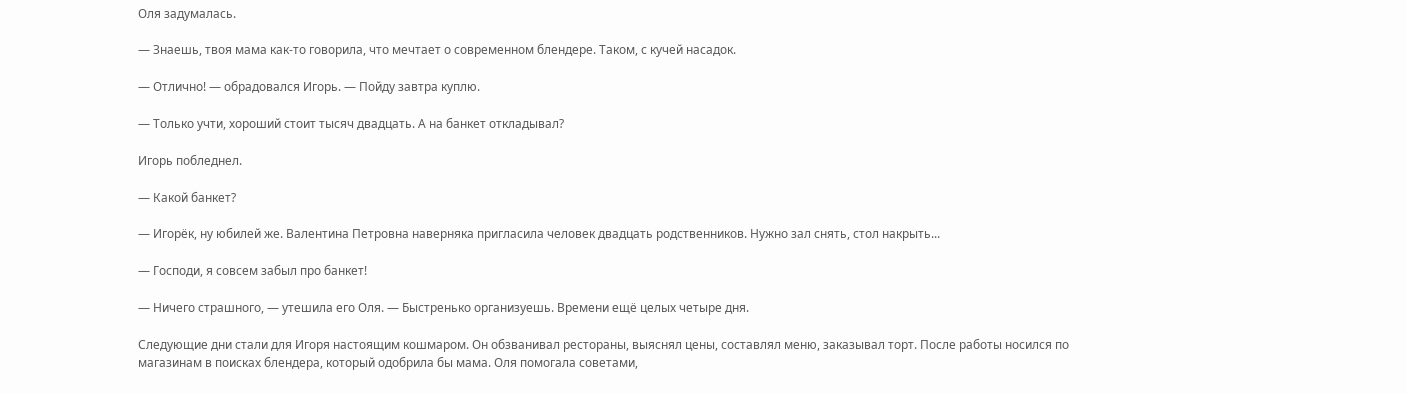Оля задумалась.

— Знаешь, твоя мама как-то говорила, что мечтает о современном блендере. Таком, с кучей насадок.

— Отлично! — обрадовался Игорь. — Пойду завтра куплю.

— Только учти, хороший стоит тысяч двадцать. А на банкет откладывал?

Игорь побледнел.

— Какой банкет?

— Игорёк, ну юбилей же. Валентина Петровна наверняка пригласила человек двадцать родственников. Нужно зал снять, стол накрыть...

— Господи, я совсем забыл про банкет!

— Ничего страшного, — утешила его Оля. — Быстренько организуешь. Времени ещё целых четыре дня.

Следующие дни стали для Игоря настоящим кошмаром. Он обзванивал рестораны, выяснял цены, составлял меню, заказывал торт. После работы носился по магазинам в поисках блендера, который одобрила бы мама. Оля помогала советами,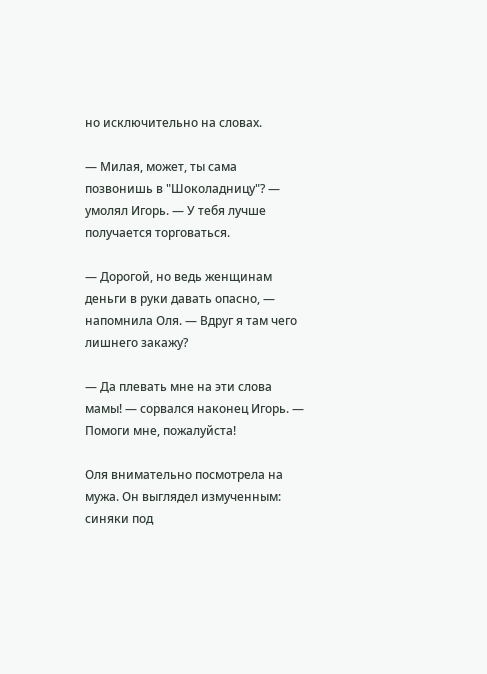но исключительно на словах.

— Милая, может, ты сама позвонишь в "Шоколадницу"? — умолял Игорь. — У тебя лучше получается торговаться.

— Дорогой, но ведь женщинам деньги в руки давать опасно, — напомнила Оля. — Вдруг я там чего лишнего закажу?

— Да плевать мне на эти слова мамы! — сорвался наконец Игорь. — Помоги мне, пожалуйста!

Оля внимательно посмотрела на мужа. Он выглядел измученным: синяки под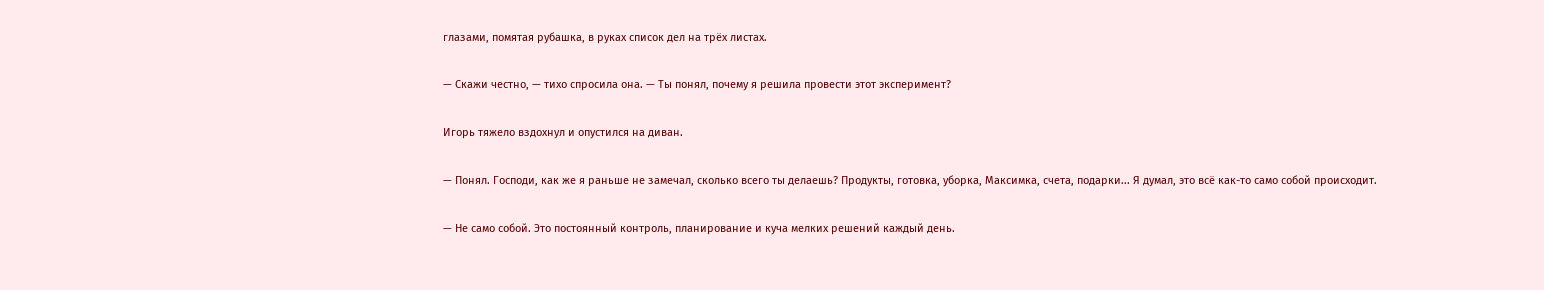глазами, помятая рубашка, в руках список дел на трёх листах.

— Скажи честно, — тихо спросила она. — Ты понял, почему я решила провести этот эксперимент?

Игорь тяжело вздохнул и опустился на диван.

— Понял. Господи, как же я раньше не замечал, сколько всего ты делаешь? Продукты, готовка, уборка, Максимка, счета, подарки... Я думал, это всё как-то само собой происходит.

— Не само собой. Это постоянный контроль, планирование и куча мелких решений каждый день.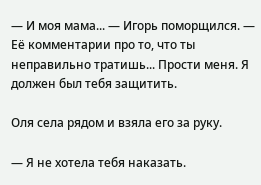— И моя мама... — Игорь поморщился. — Её комментарии про то, что ты неправильно тратишь... Прости меня. Я должен был тебя защитить.

Оля села рядом и взяла его за руку.

— Я не хотела тебя наказать.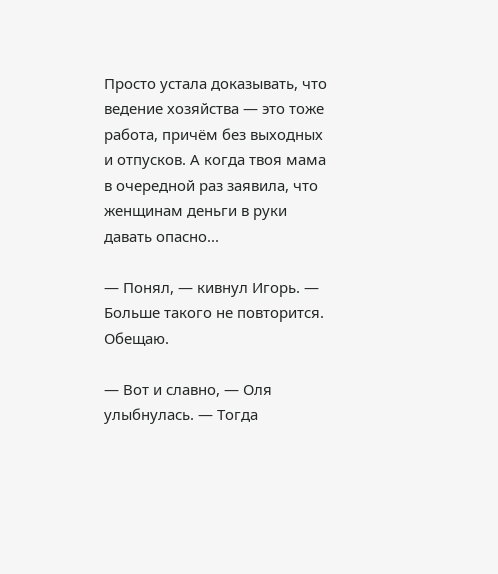Просто устала доказывать, что ведение хозяйства — это тоже работа, причём без выходных и отпусков. А когда твоя мама в очередной раз заявила, что женщинам деньги в руки давать опасно...

— Понял, — кивнул Игорь. — Больше такого не повторится. Обещаю.

— Вот и славно, — Оля улыбнулась. — Тогда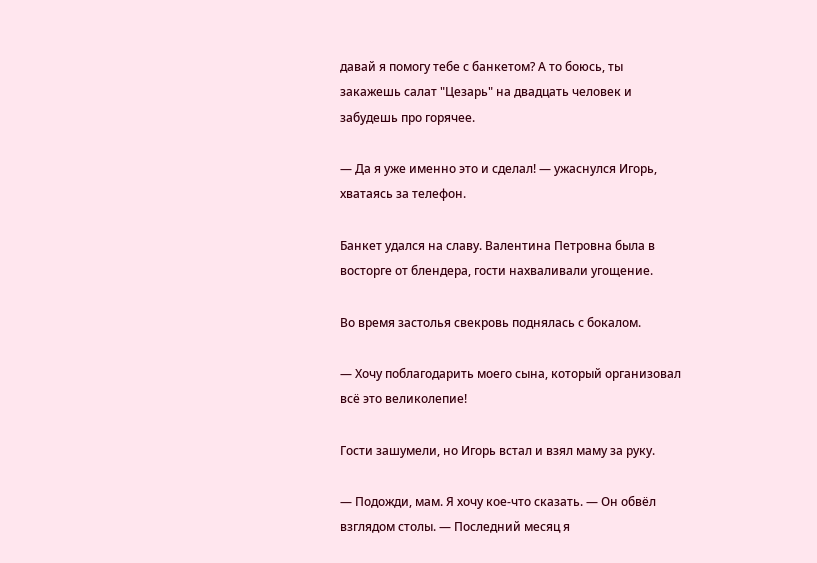давай я помогу тебе с банкетом? А то боюсь, ты закажешь салат "Цезарь" на двадцать человек и забудешь про горячее.

— Да я уже именно это и сделал! — ужаснулся Игорь, хватаясь за телефон.

Банкет удался на славу. Валентина Петровна была в восторге от блендера, гости нахваливали угощение.

Во время застолья свекровь поднялась с бокалом.

— Хочу поблагодарить моего сына, который организовал всё это великолепие!

Гости зашумели, но Игорь встал и взял маму за руку.

— Подожди, мам. Я хочу кое-что сказать. — Он обвёл взглядом столы. — Последний месяц я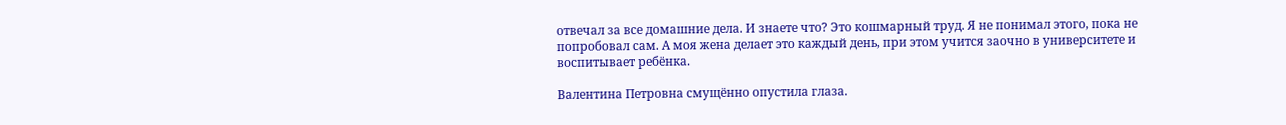отвечал за все домашние дела. И знаете что? Это кошмарный труд. Я не понимал этого, пока не попробовал сам. А моя жена делает это каждый день, при этом учится заочно в университете и воспитывает ребёнка.

Валентина Петровна смущённо опустила глаза.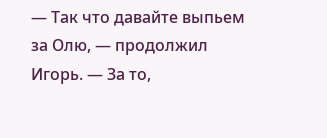— Так что давайте выпьем за Олю, — продолжил Игорь. — За то,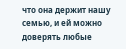что она держит нашу семью, и ей можно доверять любые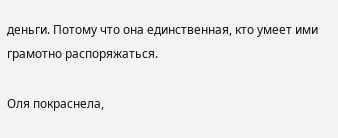деньги. Потому что она единственная, кто умеет ими грамотно распоряжаться.

Оля покраснела,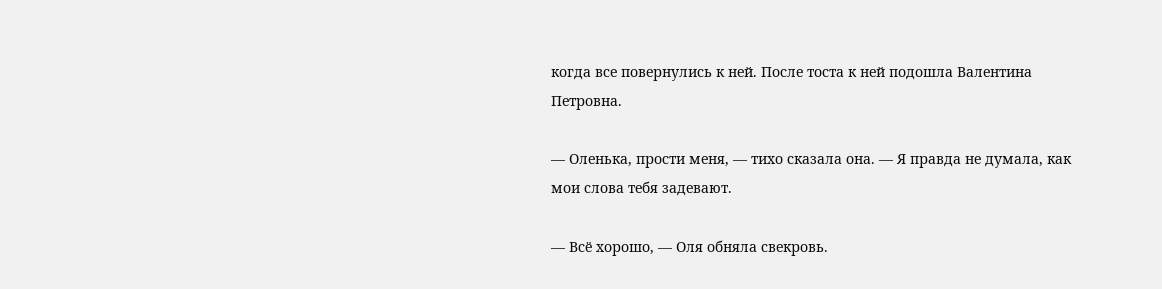когда все повернулись к ней. После тоста к ней подошла Валентина Петровна.

— Оленька, прости меня, — тихо сказала она. — Я правда не думала, как мои слова тебя задевают.

— Всё хорошо, — Оля обняла свекровь.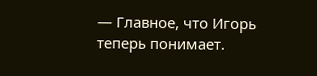— Главное, что Игорь теперь понимает.